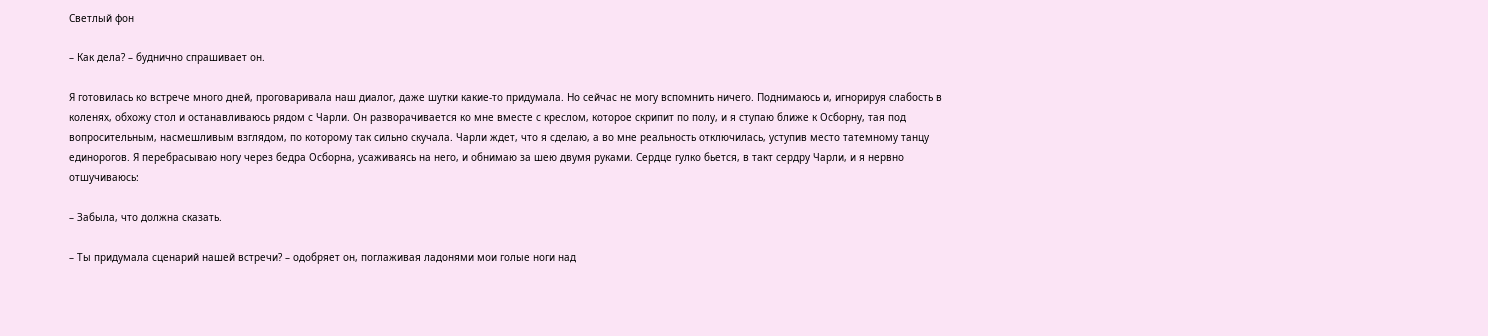Светлый фон

– Как дела? – буднично спрашивает он.

Я готовилась ко встрече много дней, проговаривала наш диалог, даже шутки какие-то придумала. Но сейчас не могу вспомнить ничего. Поднимаюсь и, игнорируя слабость в коленях, обхожу стол и останавливаюсь рядом с Чарли. Он разворачивается ко мне вместе с креслом, которое скрипит по полу, и я ступаю ближе к Осборну, тая под вопросительным, насмешливым взглядом, по которому так сильно скучала. Чарли ждет, что я сделаю, а во мне реальность отключилась, уступив место татемному танцу единорогов. Я перебрасываю ногу через бедра Осборна, усаживаясь на него, и обнимаю за шею двумя руками. Сердце гулко бьется, в такт сердру Чарли, и я нервно отшучиваюсь:

– Забыла, что должна сказать.

– Ты придумала сценарий нашей встречи? – одобряет он, поглаживая ладонями мои голые ноги над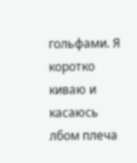гольфами. Я коротко киваю и касаюсь лбом плеча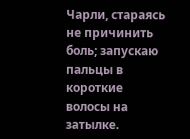Чарли, стараясь не причинить боль; запускаю пальцы в короткие волосы на затылке.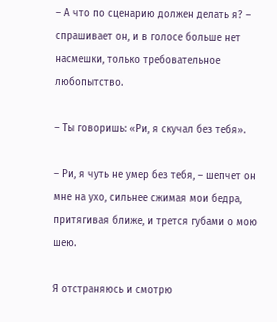– А что по сценарию должен делать я? – спрашивает он, и в голосе больше нет насмешки, только требовательное любопытство.

– Ты говоришь: «Ри, я скучал без тебя».

– Ри, я чуть не умер без тебя, – шепчет он мне на ухо, сильнее сжимая мои бедра, притягивая ближе, и трется губами о мою шею.

Я отстраняюсь и смотрю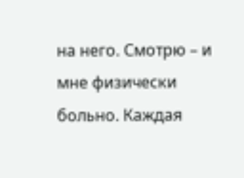на него. Смотрю – и мне физически больно. Каждая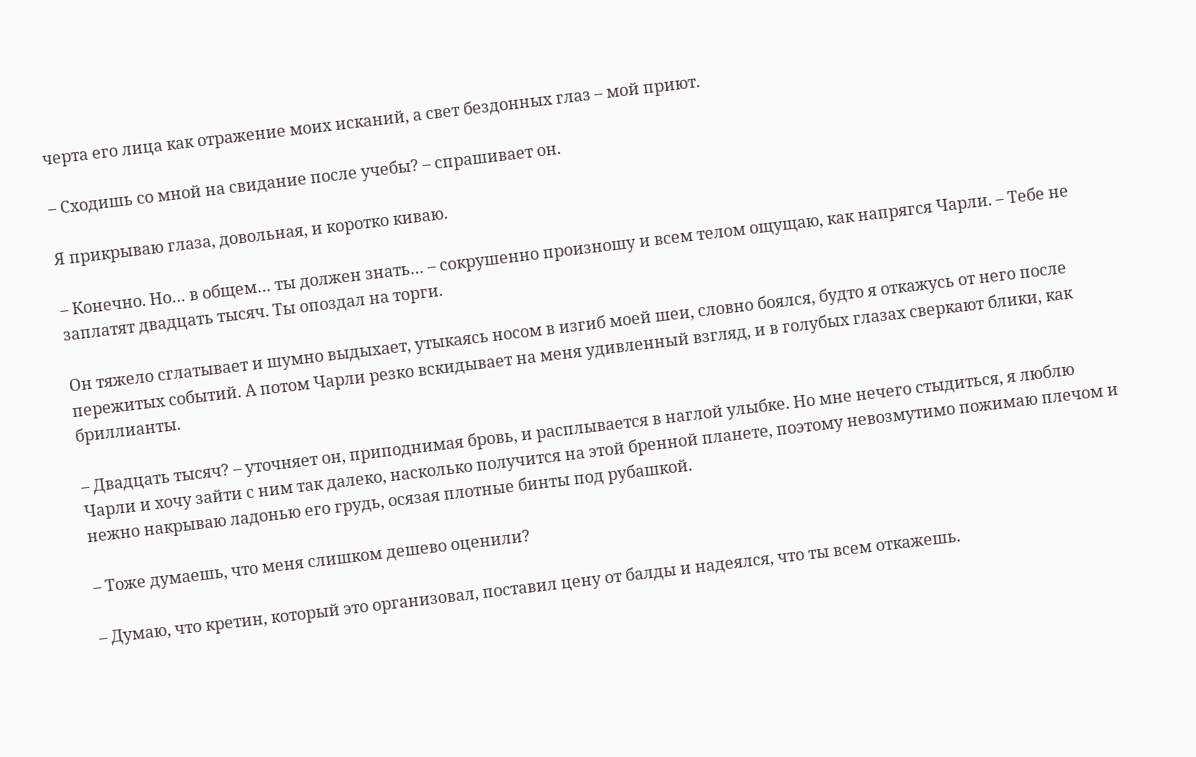черта его лица как отражение моих исканий, а свет бездонных глаз – мой приют.

– Сходишь со мной на свидание после учебы? – спрашивает он.

Я прикрываю глаза, довольная, и коротко киваю.

– Конечно. Но… в общем… ты должен знать… – сокрушенно произношу и всем телом ощущаю, как напрягся Чарли. – Тебе не заплатят двадцать тысяч. Ты опоздал на торги.

Он тяжело сглатывает и шумно выдыхает, утыкаясь носом в изгиб моей шеи, словно боялся, будто я откажусь от него после пережитых событий. А потом Чарли резко вскидывает на меня удивленный взгляд, и в голубых глазах сверкают блики, как бриллианты.

– Двадцать тысяч? – уточняет он, приподнимая бровь, и расплывается в наглой улыбке. Но мне нечего стыдиться, я люблю Чарли и хочу зайти с ним так далеко, насколько получится на этой бренной планете, поэтому невозмутимо пожимаю плечом и нежно накрываю ладонью его грудь, осязая плотные бинты под рубашкой.

– Тоже думаешь, что меня слишком дешево оценили?

– Думаю, что кретин, который это организовал, поставил цену от балды и надеялся, что ты всем откажешь.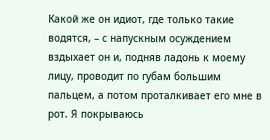Какой же он идиот, где только такие водятся, – с напускным осуждением вздыхает он и, подняв ладонь к моему лицу, проводит по губам большим пальцем, а потом проталкивает его мне в рот. Я покрываюсь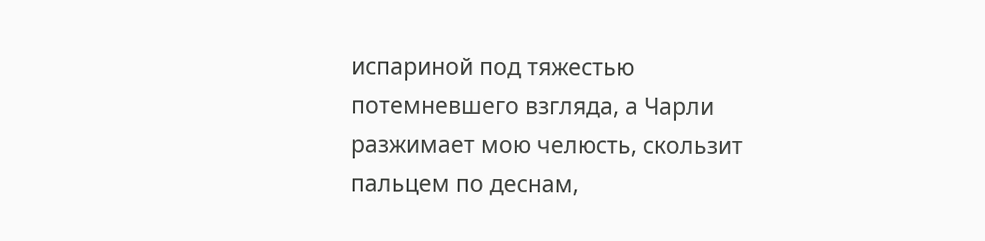испариной под тяжестью потемневшего взгляда, а Чарли разжимает мою челюсть, скользит пальцем по деснам,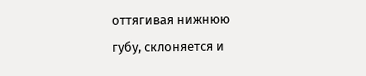оттягивая нижнюю губу, склоняется и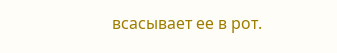всасывает ее в рот.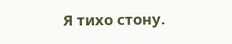Я тихо стону.